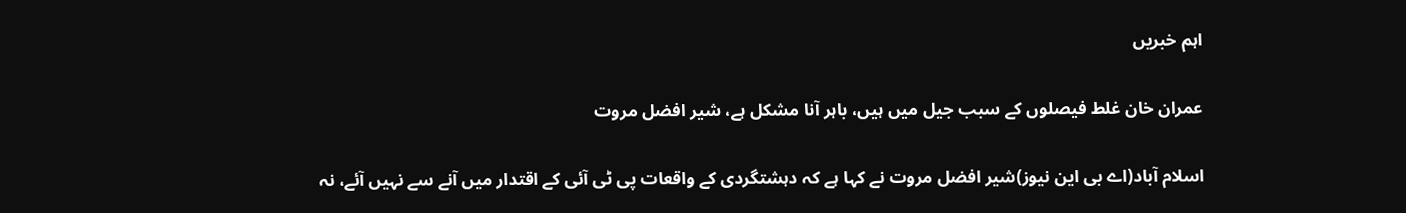اہم خبریں

عمران خان غلط فیصلوں کے سبب جیل میں ہیں، باہر آنا مشکل ہے، شیر افضل مروت

اسلام آباد(اے بی این نیوز)شیر افضل مروت نے کہا ہے کہ دہشتگردی کے واقعات پی ٹی آئی کے اقتدار میں آنے سے نہیں آئے، نہ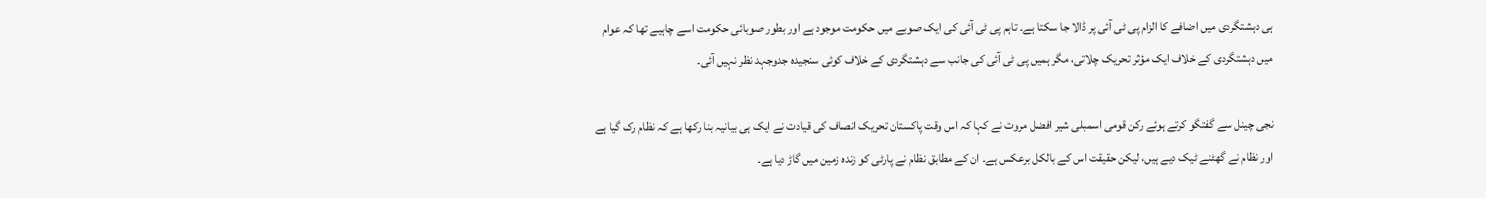ہی دہشتگردی میں اضافے کا الزام پی ٹی آئی پر ڈالا جا سکتا ہے۔ تاہم پی ٹی آئی کی ایک صوبے میں حکومت موجود ہے اور بطور صوبائی حکومت اسے چاہیے تھا کہ عوام میں دہشتگردی کے خلاف ایک مؤثر تحریک چلاتی، مگر ہمیں پی ٹی آئی کی جانب سے دہشتگردی کے خلاف کوئی سنجیدہ جدوجہد نظر نہیں آئی۔

نجی چینل سے گفتگو کرتے ہوئے رکن قومی اسمبلی شیر افضل مروت نے کہا کہ اس وقت پاکستان تحریک انصاف کی قیادت نے ایک ہی بیانیہ بنا رکھا ہے کہ نظام رک گیا ہے اور نظام نے گھٹنے ٹیک دیے ہیں، لیکن حقیقت اس کے بالکل برعکس ہے۔ ان کے مطابق نظام نے پارٹی کو زندہ زمین میں گاڑ دیا ہے۔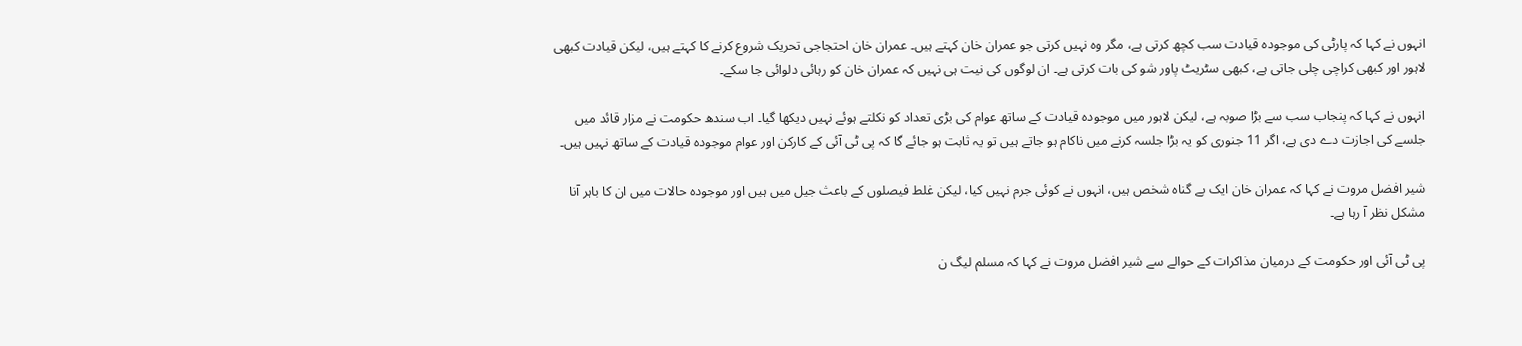انہوں نے کہا کہ پارٹی کی موجودہ قیادت سب کچھ کرتی ہے، مگر وہ نہیں کرتی جو عمران خان کہتے ہیں۔ عمران خان احتجاجی تحریک شروع کرنے کا کہتے ہیں، لیکن قیادت کبھی لاہور اور کبھی کراچی چلی جاتی ہے، کبھی سٹریٹ پاور شو کی بات کرتی ہے۔ ان لوگوں کی نیت ہی نہیں کہ عمران خان کو رہائی دلوائی جا سکے۔

انہوں نے کہا کہ پنجاب سب سے بڑا صوبہ ہے، لیکن لاہور میں موجودہ قیادت کے ساتھ عوام کی بڑی تعداد کو نکلتے ہوئے نہیں دیکھا گیا۔ اب سندھ حکومت نے مزار قائد میں جلسے کی اجازت دے دی ہے، اگر 11 جنوری کو یہ بڑا جلسہ کرنے میں ناکام ہو جاتے ہیں تو یہ ثابت ہو جائے گا کہ پی ٹی آئی کے کارکن اور عوام موجودہ قیادت کے ساتھ نہیں ہیں۔

شیر افضل مروت نے کہا کہ عمران خان ایک بے گناہ شخص ہیں، انہوں نے کوئی جرم نہیں کیا، لیکن غلط فیصلوں کے باعث جیل میں ہیں اور موجودہ حالات میں ان کا باہر آنا مشکل نظر آ رہا ہے۔

پی ٹی آئی اور حکومت کے درمیان مذاکرات کے حوالے سے شیر افضل مروت نے کہا کہ مسلم لیگ ن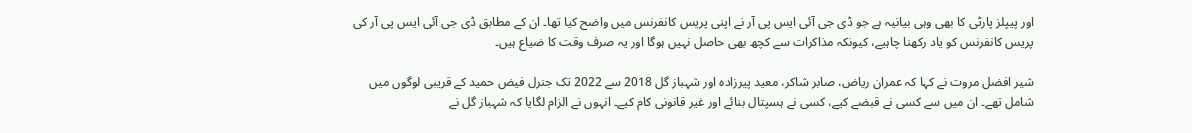اور پیپلز پارٹی کا بھی وہی بیانیہ ہے جو ڈی جی آئی ایس پی آر نے اپنی پریس کانفرنس میں واضح کیا تھا۔ ان کے مطابق ڈی جی آئی ایس پی آر کی پریس کانفرنس کو یاد رکھنا چاہیے، کیونکہ مذاکرات سے کچھ بھی حاصل نہیں ہوگا اور یہ صرف وقت کا ضیاع ہیں۔

شیر افضل مروت نے کہا کہ عمران ریاض، صابر شاکر، معید پیرزادہ اور شہباز گل 2018 سے 2022 تک جنرل فیض حمید کے قریبی لوگوں میں شامل تھے۔ ان میں سے کسی نے قبضے کیے، کسی نے ہسپتال بنائے اور غیر قانونی کام کیے۔ انہوں نے الزام لگایا کہ شہباز گل نے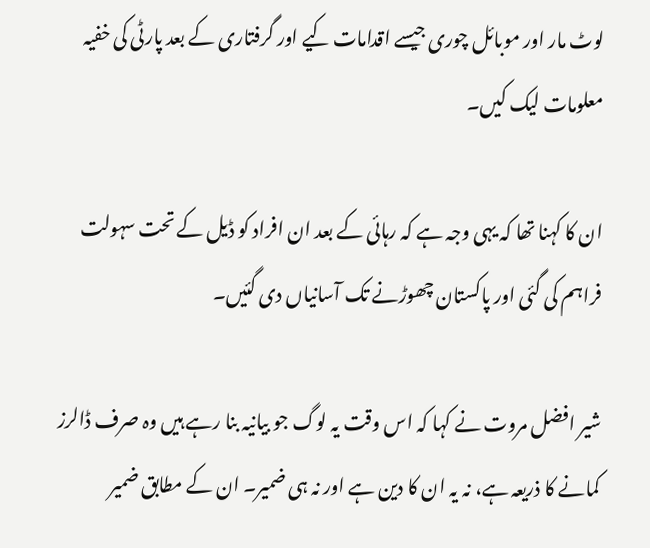لوٹ مار اور موبائل چوری جیسے اقدامات کیے اور گرفتاری کے بعد پارٹی کی خفیہ معلومات لیک کیں۔

ان کا کہنا تھا کہ یہی وجہ ہے کہ رہائی کے بعد ان افراد کو ڈیل کے تحت سہولت فراہم کی گئی اور پاکستان چھوڑنے تک آسانیاں دی گئیں۔

شیر افضل مروت نے کہا کہ اس وقت یہ لوگ جو بیانیہ بنا رہے ہیں وہ صرف ڈالرز کمانے کا ذریعہ ہے، نہ یہ ان کا دین ہے اور نہ ہی ضمیر۔ ان کے مطابق ضمیر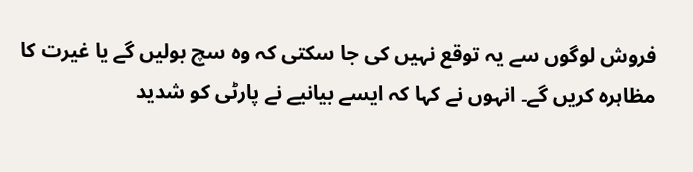فروش لوگوں سے یہ توقع نہیں کی جا سکتی کہ وہ سچ بولیں گے یا غیرت کا مظاہرہ کریں گے۔ انہوں نے کہا کہ ایسے بیانیے نے پارٹی کو شدید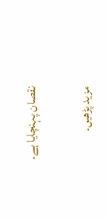نقصان پہنچایا ہے۔

مزید پڑھیں۔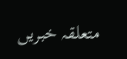متعلقہ خبریں